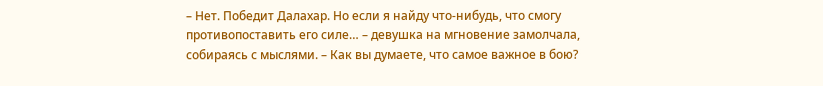– Нет. Победит Далахар. Но если я найду что-нибудь, что смогу противопоставить его силе… – девушка на мгновение замолчала, собираясь с мыслями. – Как вы думаете, что самое важное в бою?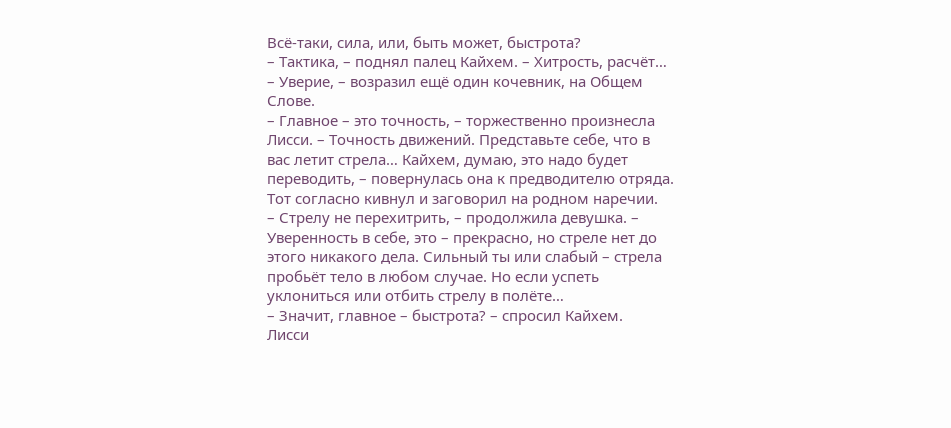Всё-таки, сила, или, быть может, быстрота?
– Тактика, – поднял палец Кайхем. – Хитрость, расчёт…
– Уверие, – возразил ещё один кочевник, на Общем Слове.
– Главное – это точность, – торжественно произнесла Лисси. – Точность движений. Представьте себе, что в вас летит стрела… Кайхем, думаю, это надо будет переводить, – повернулась она к предводителю отряда.
Тот согласно кивнул и заговорил на родном наречии.
– Стрелу не перехитрить, – продолжила девушка. – Уверенность в себе, это – прекрасно, но стреле нет до этого никакого дела. Сильный ты или слабый – стрела пробьёт тело в любом случае. Но если успеть уклониться или отбить стрелу в полёте…
– Значит, главное – быстрота? – спросил Кайхем.
Лисси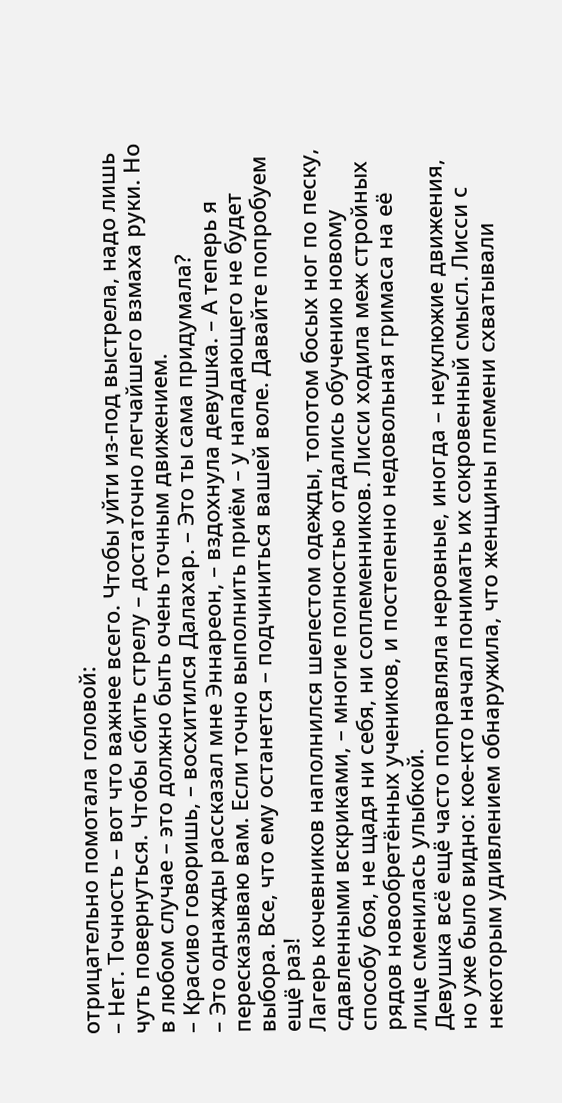отрицательно помотала головой:
– Нет. Точность – вот что важнее всего. Чтобы уйти из-под выстрела, надо лишь чуть повернуться. Чтобы сбить стрелу – достаточно легчайшего взмаха руки. Но в любом случае – это должно быть очень точным движением.
– Красиво говоришь, – восхитился Далахар. – Это ты сама придумала?
– Это однажды рассказал мне Эннареон, – вздохнула девушка. – А теперь я пересказываю вам. Если точно выполнить приём – у нападающего не будет выбора. Все, что ему останется – подчиниться вашей воле. Давайте попробуем ещё раз!
Лагерь кочевников наполнился шелестом одежды, топотом босых ног по песку, сдавленными вскриками, – многие полностью отдались обучению новому способу боя, не щадя ни себя, ни соплеменников. Лисси ходила меж стройных рядов новообретённых учеников, и постепенно недовольная гримаса на её лице сменилась улыбкой.
Девушка всё ещё часто поправляла неровные, иногда – неуклюжие движения, но уже было видно: кое-кто начал понимать их сокровенный смысл. Лисси с некоторым удивлением обнаружила, что женщины племени схватывали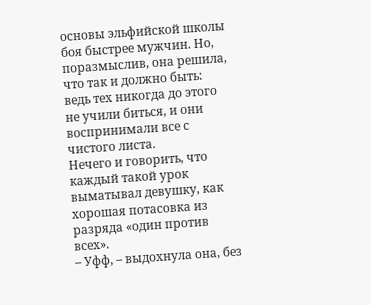основы эльфийской школы боя быстрее мужчин. Но, поразмыслив, она решила, что так и должно быть: ведь тех никогда до этого не учили биться, и они воспринимали все с чистого листа.
Нечего и говорить, что каждый такой урок выматывал девушку, как хорошая потасовка из разряда «один против всех».
– Уфф, – выдохнула она, без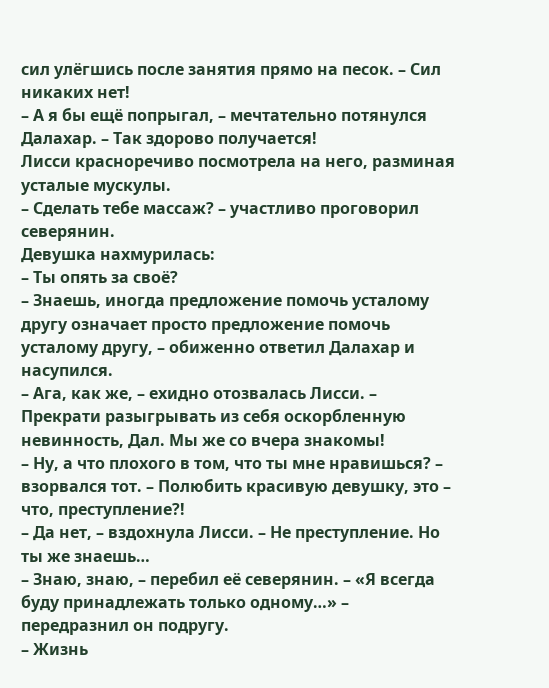сил улёгшись после занятия прямо на песок. – Сил никаких нет!
– А я бы ещё попрыгал, – мечтательно потянулся Далахар. – Так здорово получается!
Лисси красноречиво посмотрела на него, разминая усталые мускулы.
– Сделать тебе массаж? – участливо проговорил северянин.
Девушка нахмурилась:
– Ты опять за своё?
– Знаешь, иногда предложение помочь усталому другу означает просто предложение помочь усталому другу, – обиженно ответил Далахар и насупился.
– Ага, как же, – ехидно отозвалась Лисси. – Прекрати разыгрывать из себя оскорбленную невинность, Дал. Мы же со вчера знакомы!
– Ну, а что плохого в том, что ты мне нравишься? – взорвался тот. – Полюбить красивую девушку, это – что, преступление?!
– Да нет, – вздохнула Лисси. – Не преступление. Но ты же знаешь…
– Знаю, знаю, – перебил её северянин. – «Я всегда буду принадлежать только одному…» – передразнил он подругу.
– Жизнь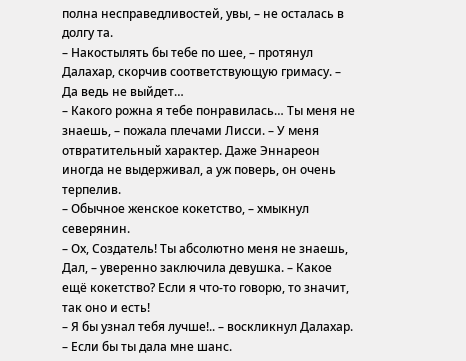полна несправедливостей, увы, – не осталась в долгу та.
– Накостылять бы тебе по шее, – протянул Далахар, скорчив соответствующую гримасу. – Да ведь не выйдет…
– Какого рожна я тебе понравилась… Ты меня не знаешь, – пожала плечами Лисси. – У меня отвратительный характер. Даже Эннареон иногда не выдерживал, а уж поверь, он очень терпелив.
– Обычное женское кокетство, – хмыкнул северянин.
– Ох, Создатель! Ты абсолютно меня не знаешь, Дал, – уверенно заключила девушка. – Какое ещё кокетство? Если я что-то говорю, то значит, так оно и есть!
– Я бы узнал тебя лучше!.. – воскликнул Далахар. – Если бы ты дала мне шанс.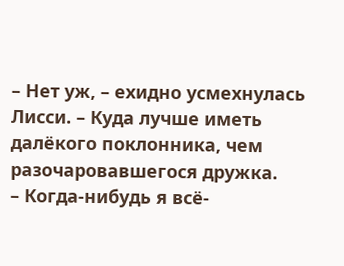– Нет уж, – ехидно усмехнулась Лисси. – Куда лучше иметь далёкого поклонника, чем разочаровавшегося дружка.
– Когда-нибудь я всё-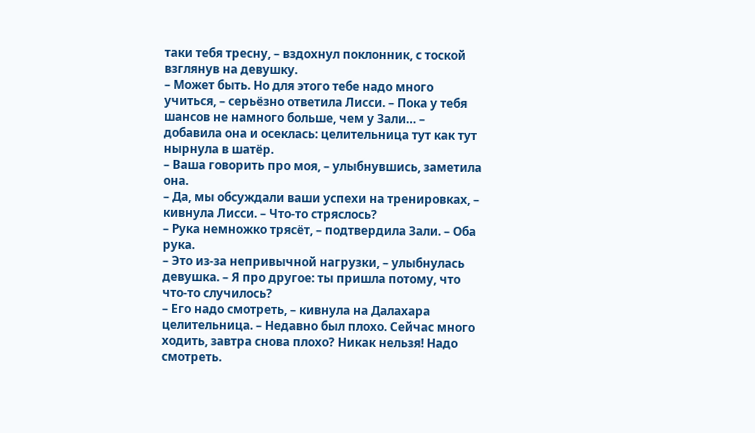таки тебя тресну, – вздохнул поклонник, с тоской взглянув на девушку.
– Может быть. Но для этого тебе надо много учиться, – серьёзно ответила Лисси. – Пока у тебя шансов не намного больше, чем у Зали… – добавила она и осеклась: целительница тут как тут нырнула в шатёр.
– Ваша говорить про моя, – улыбнувшись, заметила она.
– Да, мы обсуждали ваши успехи на тренировках, – кивнула Лисси. – Что-то стряслось?
– Рука немножко трясёт, – подтвердила Зали. – Оба рука.
– Это из-за непривычной нагрузки, – улыбнулась девушка. – Я про другое: ты пришла потому, что что-то случилось?
– Его надо смотреть, – кивнула на Далахара целительница. – Недавно был плохо. Сейчас много ходить, завтра снова плохо? Никак нельзя! Надо смотреть.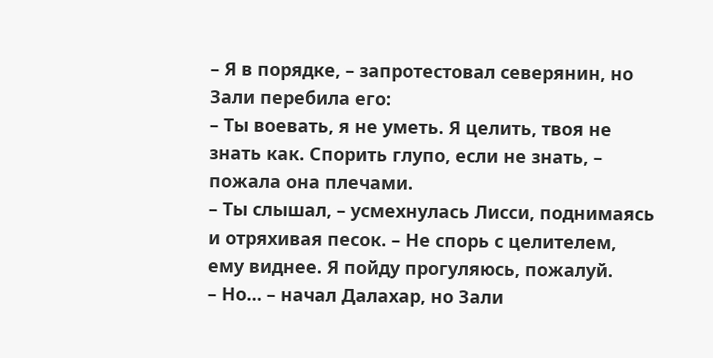– Я в порядке, – запротестовал северянин, но Зали перебила его:
– Ты воевать, я не уметь. Я целить, твоя не знать как. Спорить глупо, если не знать, – пожала она плечами.
– Ты слышал, – усмехнулась Лисси, поднимаясь и отряхивая песок. – Не спорь с целителем, ему виднее. Я пойду прогуляюсь, пожалуй.
– Но… – начал Далахар, но Зали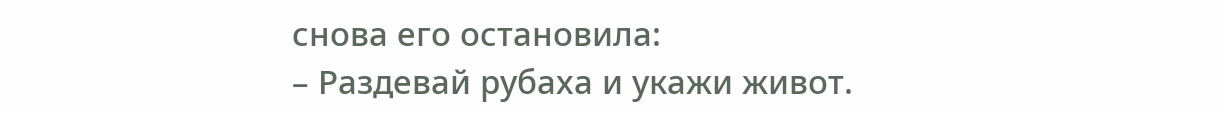снова его остановила:
– Раздевай рубаха и укажи живот.